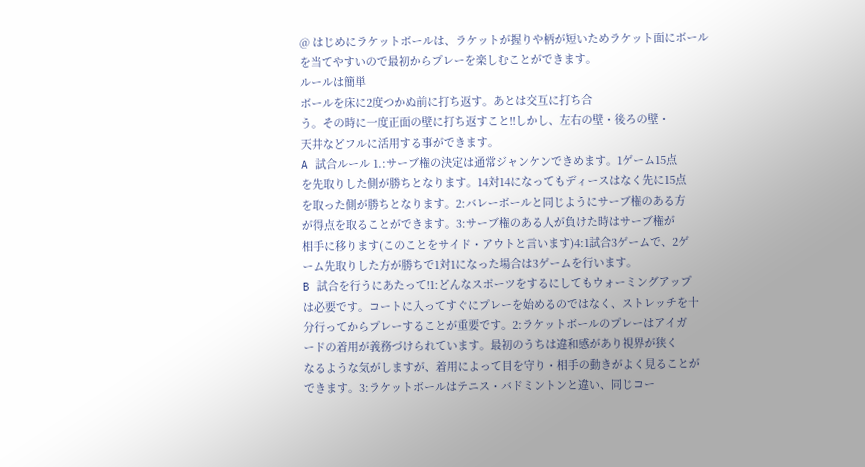@ はじめにラケットボールは、ラケットが握りや柄が短いためラケット面にボール
を当てやすいので最初からプレーを楽しむことができます。
ルールは簡単
ボールを床に2度つかぬ前に打ち返す。あとは交互に打ち合
う。その時に一度正面の壁に打ち返すこと!!しかし、左右の壁・後ろの壁・
天井などフルに活用する事ができます。
A 試合ルール 1.:サーブ権の決定は通常ジャンケンできめます。1ゲーム15点
を先取りした側が勝ちとなります。14対14になってもディースはなく先に15点
を取った側が勝ちとなります。2:バレーボールと同じようにサーブ権のある方
が得点を取ることができます。3:サーブ権のある人が負けた時はサーブ権が
相手に移ります(このことをサイド・アウトと言います)4:1試合3ゲームで、2ゲ
ーム先取りした方が勝ちで1対1になった場合は3ゲームを行います。
B 試合を行うにあたって!1:どんなスポーツをするにしてもウォーミングアップ
は必要です。コートに入ってすぐにプレーを始めるのではなく、ストレッチを十
分行ってからプレーすることが重要です。2:ラケットボールのプレーはアイガ
ードの着用が義務づけられています。最初のうちは違和感があり視界が狭く
なるような気がしますが、着用によって目を守り・相手の動きがよく見ることが
できます。3:ラケットボールはテニス・バドミントンと違い、同じコー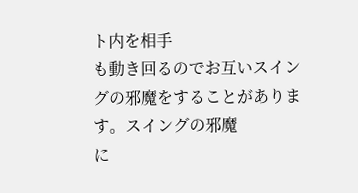ト内を相手
も動き回るのでお互いスイングの邪魔をすることがあります。スイングの邪魔
に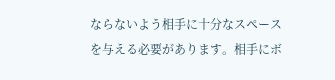ならないよう相手に十分なスペースを与える必要があります。相手にボ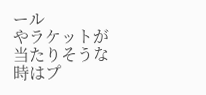ール
やラケットが当たりそうな時はプ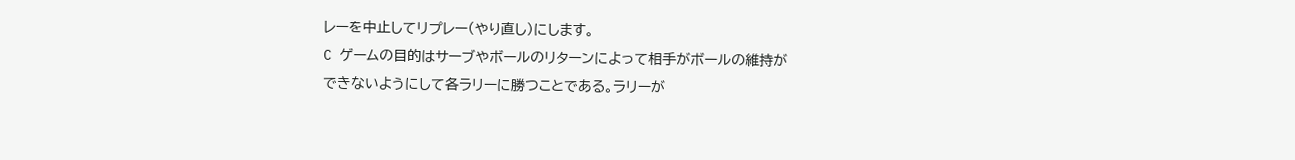レーを中止してリプレー(やり直し)にします。
C ゲームの目的はサーブやボールのリターンによって相手がボールの維持が
できないようにして各ラリーに勝つことである。ラリーが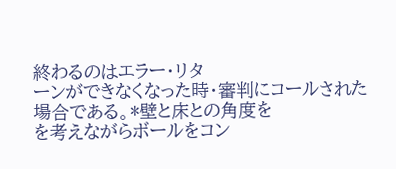終わるのはエラー・リタ
ーンができなくなった時・審判にコールされた場合である。*壁と床との角度を
を考えながらボールをコン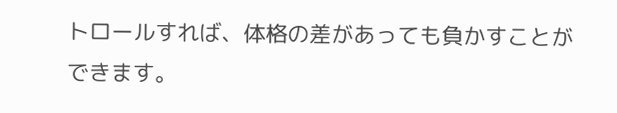トロールすれば、体格の差があっても負かすことが
できます。